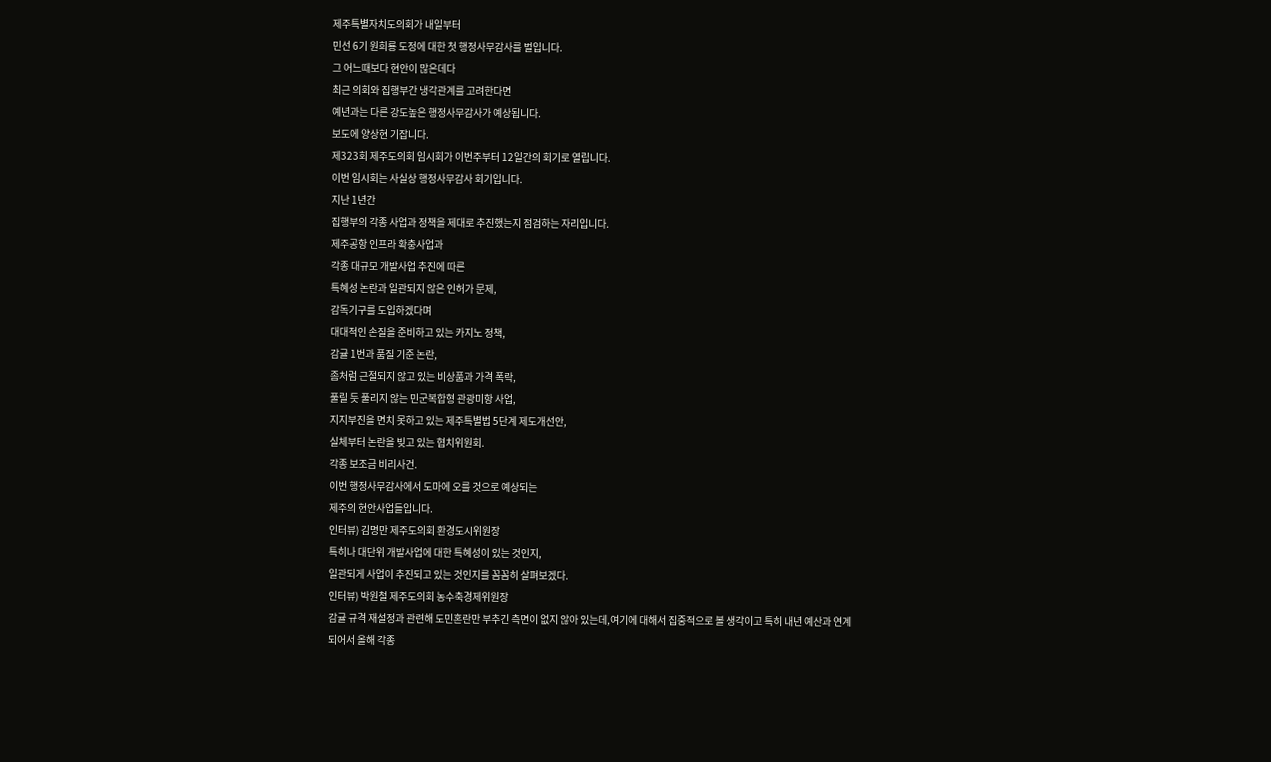제주특별자치도의회가 내일부터
민선 6기 원희룡 도정에 대한 첫 행정사무감사를 벌입니다.
그 어느때보다 현안이 많은데다
최근 의회와 집행부간 냉각관계를 고려한다면
예년과는 다른 강도높은 행정사무감사가 예상됩니다.
보도에 양상현 기잡니다.
제323회 제주도의회 임시회가 이번주부터 12일간의 회기로 열립니다.
이번 임시회는 사실상 행정사무감사 회기입니다.
지난 1년간
집행부의 각종 사업과 정책을 제대로 추진했는지 점검하는 자리입니다.
제주공항 인프라 확충사업과
각종 대규모 개발사업 추진에 따른
특혜성 논란과 일관되지 않은 인허가 문제,
감독기구를 도입하겠다며
대대적인 손질을 준비하고 있는 카지노 정책,
감귤 1번과 품질 기준 논란,
좀처럼 근절되지 않고 있는 비상품과 가격 폭락,
풀릴 듯 풀리지 않는 민군복합형 관광미항 사업,
지지부진을 면치 못하고 있는 제주특별법 5단계 제도개선안,
실체부터 논란을 빚고 있는 협치위원회.
각종 보조금 비리사건.
이번 행정사무감사에서 도마에 오를 것으로 예상되는
제주의 현안사업들입니다.
인터뷰) 김명만 제주도의회 환경도시위원장
특히나 대단위 개발사업에 대한 특혜성이 있는 것인지,
일관되게 사업이 추진되고 있는 것인지를 꼼꼼히 살펴보겠다.
인터뷰) 박원철 제주도의회 농수축경제위원장
감귤 규격 재설정과 관련해 도민혼란만 부추긴 측면이 없지 않아 있는데,여기에 대해서 집중적으로 볼 생각이고 특히 내년 예산과 연계되어서 올해 각종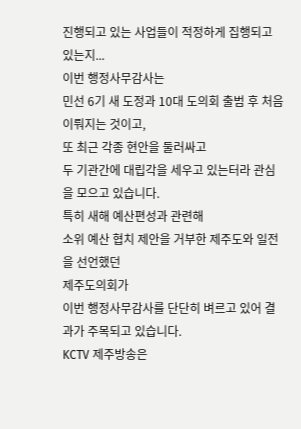진행되고 있는 사업들이 적정하게 집행되고 있는지...
이번 행정사무감사는
민선 6기 새 도정과 10대 도의회 출범 후 처음 이뤄지는 것이고,
또 최근 각종 현안을 둘러싸고
두 기관간에 대립각을 세우고 있는터라 관심을 모으고 있습니다.
특히 새해 예산편성과 관련해
소위 예산 협치 제안을 거부한 제주도와 일전을 선언했던
제주도의회가
이번 행정사무감사를 단단히 벼르고 있어 결과가 주목되고 있습니다.
KCTV 제주방송은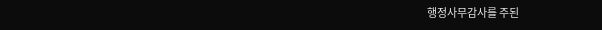행정사무감사를 주된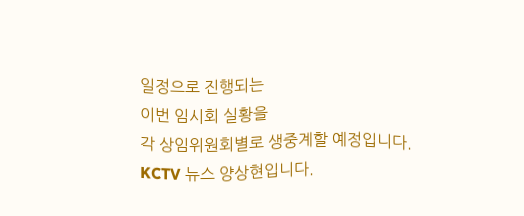일정으로 진행되는
이번 임시회 실황을
각 상임위원회별로 생중계할 예정입니다.
KCTV 뉴스 양상현입니다.